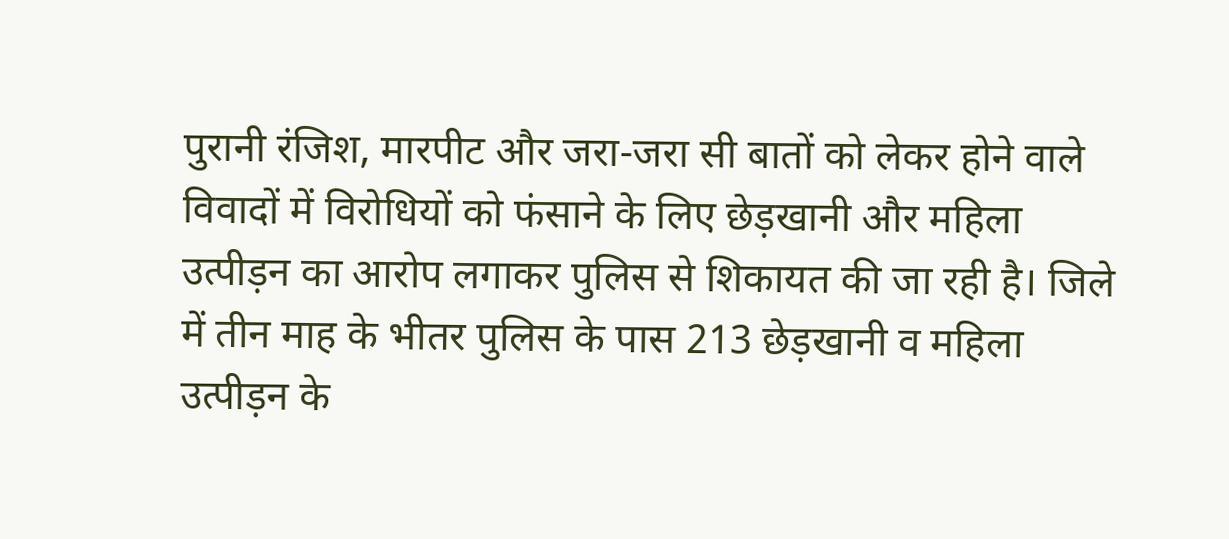पुरानी रंजिश, मारपीट और जरा-जरा सी बातों को लेकर होने वाले विवादों में विरोधियों को फंसाने के लिए छेड़खानी और महिला उत्पीड़न का आरोप लगाकर पुलिस से शिकायत की जा रही है। जिले में तीन माह के भीतर पुलिस के पास 213 छेड़खानी व महिला उत्पीड़न के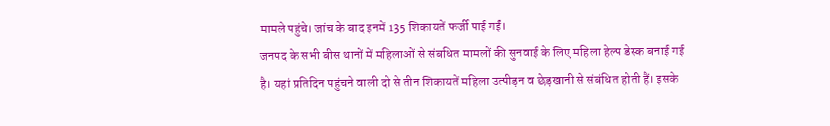मामले पहुंचे। जांच के बाद इनमें 135 शिकायतें फर्जी पाई गईं।
जनपद के सभी बीस थानों में महिलाओं से संबधित मामलों की सुनवाई के लिए महिला हेल्प डेस्क बनाई गई है। यहां प्रतिदिन पहुंचने वाली दो से तीन शिकायतें महिला उत्पीड़न व छेड़खानी से संबंधित होती हैं। इसके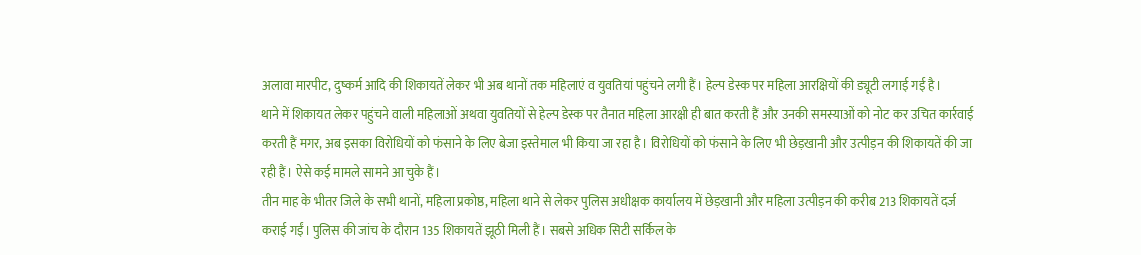अलावा मारपीट, दुष्कर्म आदि की शिकायतें लेकर भी अब थानों तक महिलाएं व युवतियां पहुंचने लगी हैं। हेल्प डेस्क पर महिला आरक्षियों की ड्यूटी लगाई गई है।
थाने में शिकायत लेकर पहुंचने वाली महिलाओं अथवा युवतियों से हेल्प डेस्क पर तैनात महिला आरक्षी ही बात करती हैं और उनकी समस्याओं को नोट कर उचित कार्रवाई करती हैं मगर, अब इसका विरोधियों को फंसाने के लिए बेजा इस्तेमाल भी किया जा रहा है। विरोधियों को फंसाने के लिए भी छेड़खानी और उत्पीड़न की शिकायतें की जा रही हैं। ऐसे कई मामले सामने आ चुके हैं।
तीन माह के भीतर जिले के सभी थानों, महिला प्रकोष्ठ, महिला थाने से लेकर पुलिस अधीक्षक कार्यालय में छेड़खानी और महिला उत्पीड़न की करीब 213 शिकायतें दर्ज कराई गईं। पुलिस की जांच के दौरान 135 शिकायतें झूठी मिली हैं। सबसे अधिक सिटी सर्किल के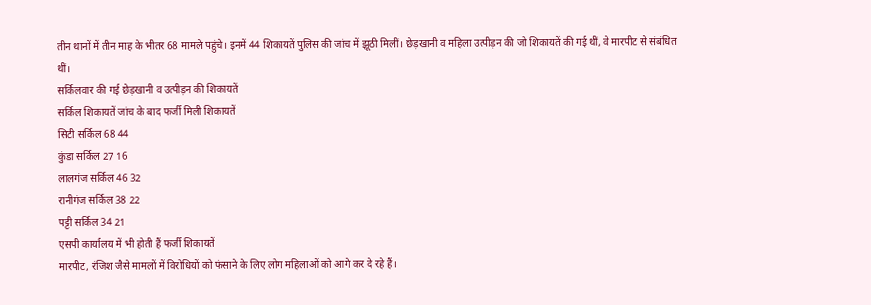तीन थानों में तीन माह के भीतर 68 मामले पहुंचे। इनमें 44 शिकायतें पुलिस की जांच में झूठी मिलीं। छेड़खानी व महिला उत्पीड़न की जो शिकायतें की गई थीं, वे मारपीट से संबंधित थीं।
सर्किलवार की गई छेड़खानी व उत्पीड़न की शिकायतें
सर्किल शिकायतें जांच के बाद फर्जी मिली शिकायतें
सिटी सर्किल 68 44
कुंडा सर्किल 27 16
लालगंज सर्किल 46 32
रानीगंज सर्किल 38 22
पट्टी सर्किल 34 21
एसपी कार्यालय में भी होती हैं फर्जी शिकायतें
मारपीट, रंजिश जैसे मामलों में विरोधियों को फंसाने के लिए लोग महिलाओं को आगे कर दे रहे हैं।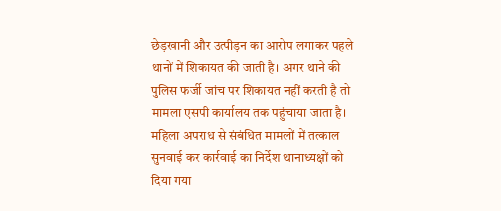छेड़खानी और उत्पीड़न का आरोप लगाकर पहले थानों में शिकायत की जाती है। अगर थाने की पुलिस फर्जी जांच पर शिकायत नहीं करती है तो मामला एसपी कार्यालय तक पहुंचाया जाता है।
महिला अपराध से संबंधित मामलों में तत्काल सुनवाई कर कार्रवाई का निर्देश थानाध्यक्षों को दिया गया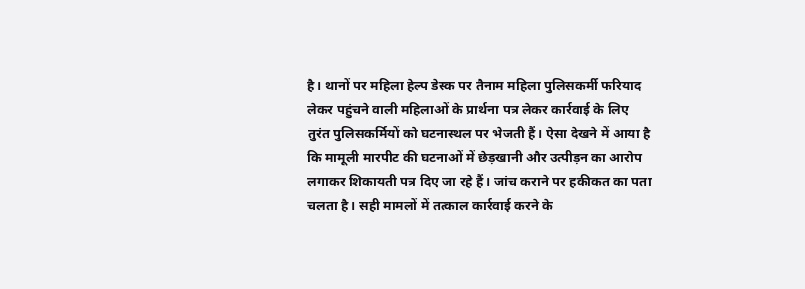है। थानों पर महिला हेल्प डेस्क पर तैनाम महिला पुलिसकर्मी फरियाद लेकर पहुंचने वाली महिलाओं के प्रार्थना पत्र लेकर कार्रवाई के लिए तुरंत पुलिसकर्मियों को घटनास्थल पर भेजती हैं। ऐसा देखने में आया है कि मामूली मारपीट की घटनाओं में छेड़खानी और उत्पीड़न का आरोप लगाकर शिकायती पत्र दिए जा रहे हैं। जांच कराने पर हकीकत का पता चलता है। सही मामलों में तत्काल कार्रवाई करने के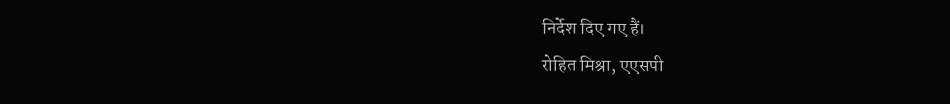निर्देश दिए गए हैं।
रोहित मिश्रा, एएसपी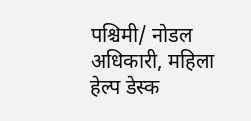पश्चिमी/ नोडल अधिकारी, महिला हेल्प डेस्क